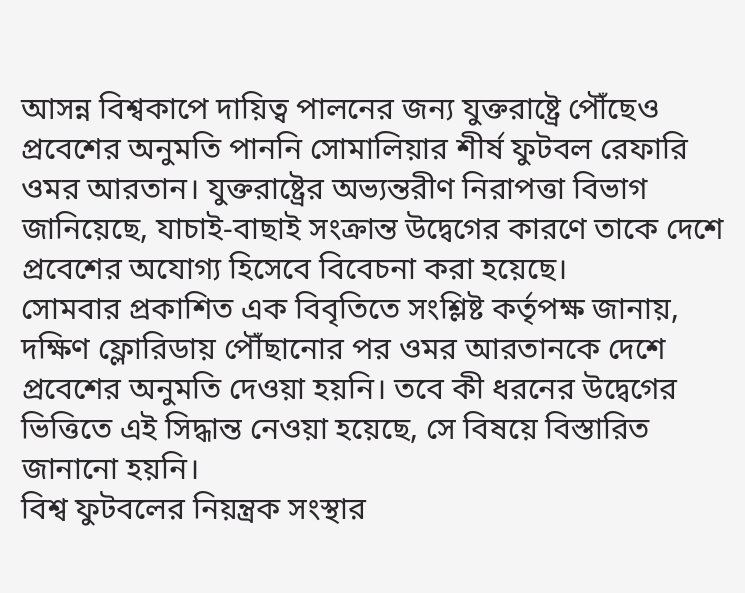আসন্ন বিশ্বকাপে দায়িত্ব পালনের জন্য যুক্তরাষ্ট্রে পৌঁছেও প্রবেশের অনুমতি পাননি সোমালিয়ার শীর্ষ ফুটবল রেফারি ওমর আরতান। যুক্তরাষ্ট্রের অভ্যন্তরীণ নিরাপত্তা বিভাগ জানিয়েছে, যাচাই-বাছাই সংক্রান্ত উদ্বেগের কারণে তাকে দেশে প্রবেশের অযোগ্য হিসেবে বিবেচনা করা হয়েছে।
সোমবার প্রকাশিত এক বিবৃতিতে সংশ্লিষ্ট কর্তৃপক্ষ জানায়, দক্ষিণ ফ্লোরিডায় পৌঁছানোর পর ওমর আরতানকে দেশে প্রবেশের অনুমতি দেওয়া হয়নি। তবে কী ধরনের উদ্বেগের ভিত্তিতে এই সিদ্ধান্ত নেওয়া হয়েছে, সে বিষয়ে বিস্তারিত জানানো হয়নি।
বিশ্ব ফুটবলের নিয়ন্ত্রক সংস্থার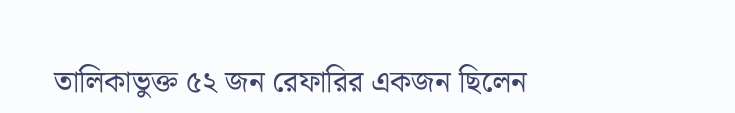তালিকাভুক্ত ৫২ জন রেফারির একজন ছিলেন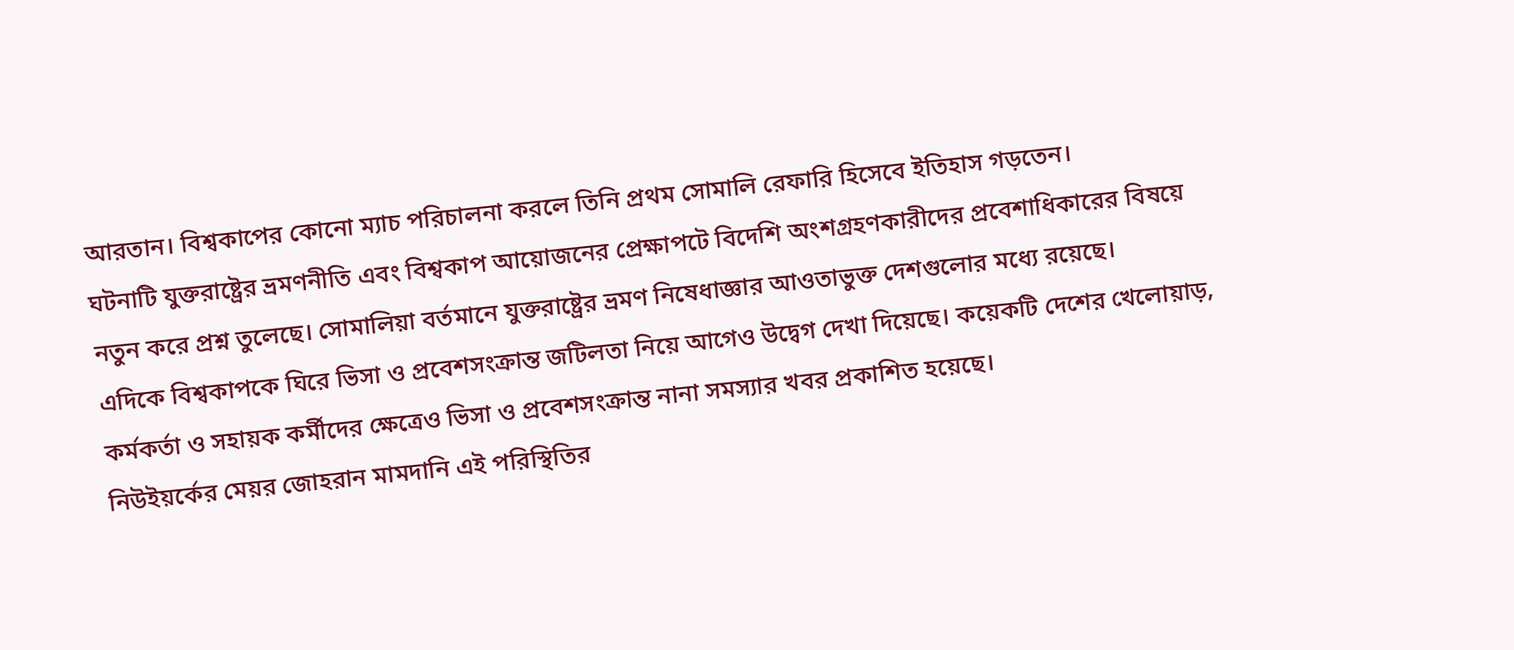আরতান। বিশ্বকাপের কোনো ম্যাচ পরিচালনা করলে তিনি প্রথম সোমালি রেফারি হিসেবে ইতিহাস গড়তেন।
ঘটনাটি যুক্তরাষ্ট্রের ভ্রমণনীতি এবং বিশ্বকাপ আয়োজনের প্রেক্ষাপটে বিদেশি অংশগ্রহণকারীদের প্রবেশাধিকারের বিষয়ে নতুন করে প্রশ্ন তুলেছে। সোমালিয়া বর্তমানে যুক্তরাষ্ট্রের ভ্রমণ নিষেধাজ্ঞার আওতাভুক্ত দেশগুলোর মধ্যে রয়েছে।
এদিকে বিশ্বকাপকে ঘিরে ভিসা ও প্রবেশসংক্রান্ত জটিলতা নিয়ে আগেও উদ্বেগ দেখা দিয়েছে। কয়েকটি দেশের খেলোয়াড়, কর্মকর্তা ও সহায়ক কর্মীদের ক্ষেত্রেও ভিসা ও প্রবেশসংক্রান্ত নানা সমস্যার খবর প্রকাশিত হয়েছে।
নিউইয়র্কের মেয়র জোহরান মামদানি এই পরিস্থিতির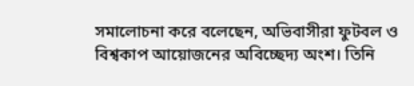সমালোচনা করে বলেছেন, অভিবাসীরা ফুটবল ও বিশ্বকাপ আয়োজনের অবিচ্ছেদ্য অংশ। তিনি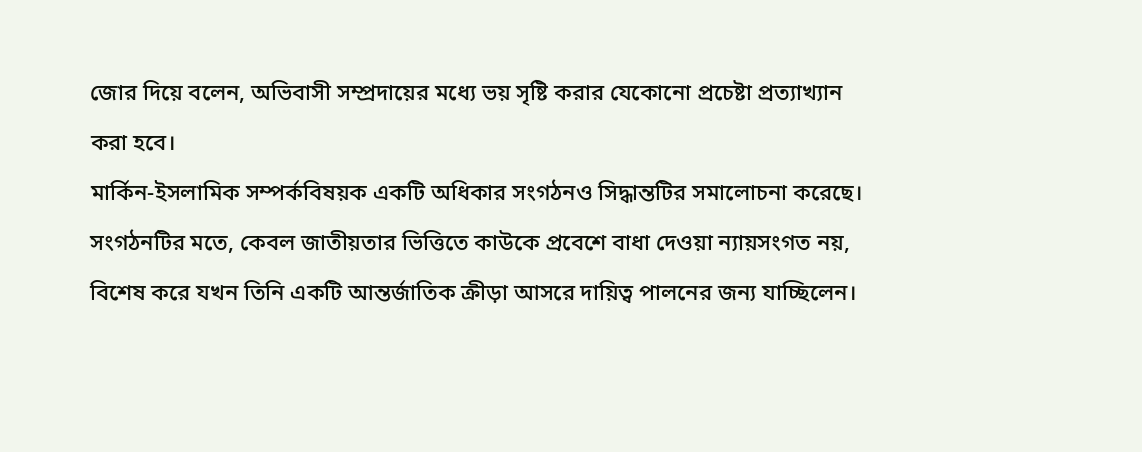জোর দিয়ে বলেন, অভিবাসী সম্প্রদায়ের মধ্যে ভয় সৃষ্টি করার যেকোনো প্রচেষ্টা প্রত্যাখ্যান করা হবে।
মার্কিন-ইসলামিক সম্পর্কবিষয়ক একটি অধিকার সংগঠনও সিদ্ধান্তটির সমালোচনা করেছে। সংগঠনটির মতে, কেবল জাতীয়তার ভিত্তিতে কাউকে প্রবেশে বাধা দেওয়া ন্যায়সংগত নয়, বিশেষ করে যখন তিনি একটি আন্তর্জাতিক ক্রীড়া আসরে দায়িত্ব পালনের জন্য যাচ্ছিলেন।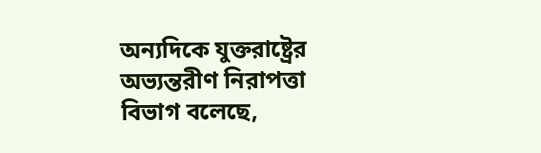অন্যদিকে যুক্তরাষ্ট্রের অভ্যন্তরীণ নিরাপত্তা বিভাগ বলেছে,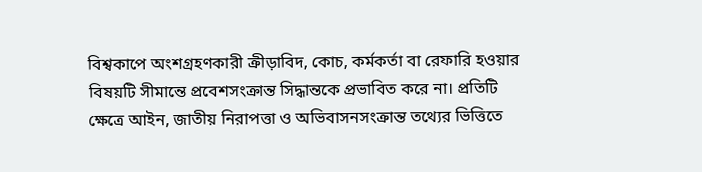বিশ্বকাপে অংশগ্রহণকারী ক্রীড়াবিদ, কোচ, কর্মকর্তা বা রেফারি হওয়ার বিষয়টি সীমান্তে প্রবেশসংক্রান্ত সিদ্ধান্তকে প্রভাবিত করে না। প্রতিটি ক্ষেত্রে আইন, জাতীয় নিরাপত্তা ও অভিবাসনসংক্রান্ত তথ্যের ভিত্তিতে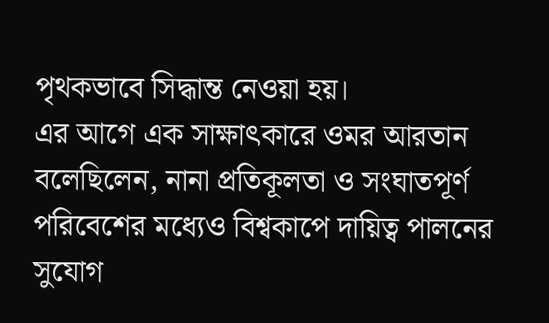পৃথকভাবে সিদ্ধান্ত নেওয়া হয়।
এর আগে এক সাক্ষাৎকারে ওমর আরতান বলেছিলেন, নানা প্রতিকূলতা ও সংঘাতপূর্ণ পরিবেশের মধ্যেও বিশ্বকাপে দায়িত্ব পালনের সুযোগ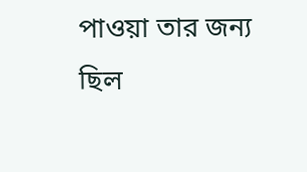পাওয়া তার জন্য ছিল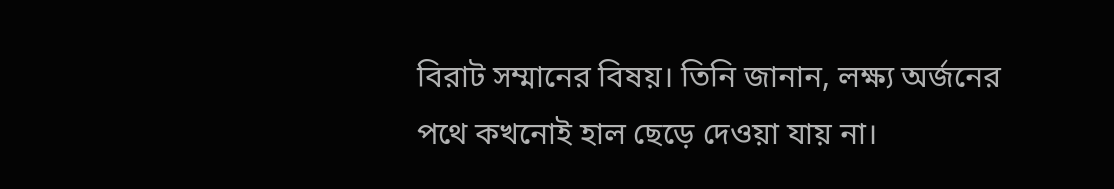বিরাট সম্মানের বিষয়। তিনি জানান, লক্ষ্য অর্জনের পথে কখনোই হাল ছেড়ে দেওয়া যায় না।